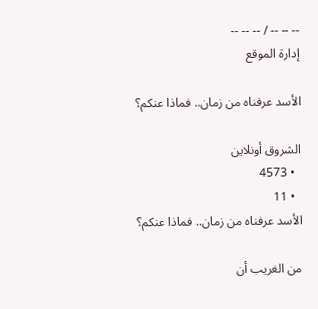-- -- -- / -- -- --
إدارة الموقع

الأسد عرفناه من زمان.. فماذا عنكم؟

الشروق أونلاين
  • 4573
  • 11
الأسد عرفناه من زمان.. فماذا عنكم؟

من الغريب أن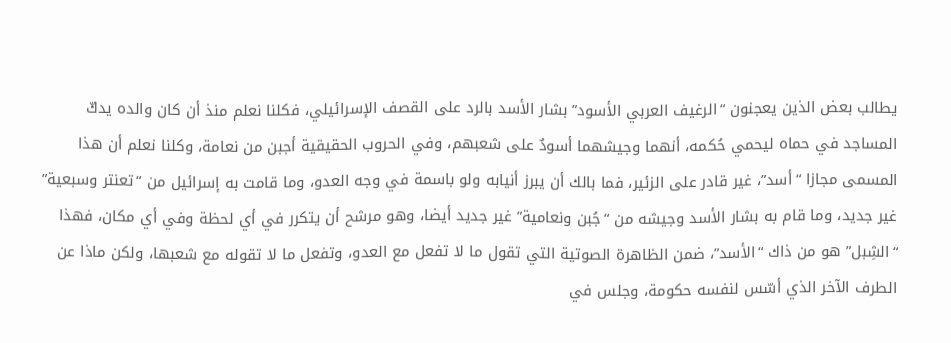يطالب بعض الذين يعجنون “الرغيف العربي الأسود” بشار الأسد بالرد على القصف الإسرائيلي، فكلنا نعلم منذ أن كان والده يدكّ المساجد في حماه ليحمي حُكمه، أنهما وجيشهما أسودٌ على شعبهم، وفي الحروب الحقيقية أجبن من نعامة، وكلنا نعلم أن هذا المسمى مجازا “أسد”، غير قادر على الزئير، فما بالك أن يبرز أنيابه ولو باسمة في وجه العدو، وما قامت به إسرائيل من “تعنتر وسبعية” غير جديد، وما قام به بشار الأسد وجيشه من “جُبن ونعامية” غير جديد أيضا، وهو مرشح أن يتكرر في أي لحظة وفي أي مكان، فهذا “الشِبل” هو من ذاك “الأسد”، ضمن الظاهرة الصوتية التي تقول ما لا تفعل مع العدو، وتفعل ما لا تقوله مع شعبها، ولكن ماذا عن الطرف الآخر الذي أسّس لنفسه حكومة، وجلس في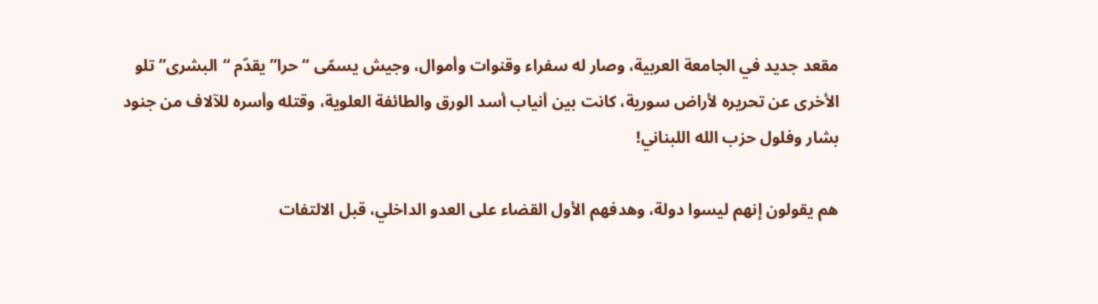مقعد جديد في الجامعة العربية، وصار له سفراء وقنوات وأموال، وجيش يسمّى “حرا” يقدّم “البشرى” تلو الأخرى عن تحريره لأراض سورية، كانت بين أنياب أسد الورق والطائفة العلوية، وقتله وأسره للآلاف من جنود بشار وفلول حزب الله اللبناني!

هم يقولون إنهم ليسوا دولة، وهدفهم الأول القضاء على العدو الداخلي، قبل الالتفات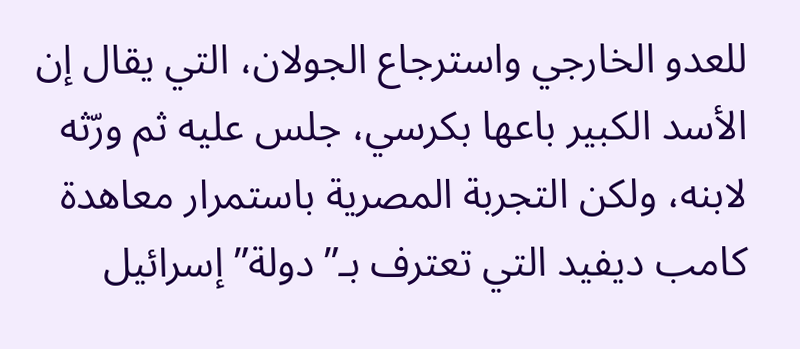للعدو الخارجي واسترجاع الجولان، التي يقال إن الأسد الكبير باعها بكرسي، جلس عليه ثم ورّثه لابنه، ولكن التجربة المصرية باستمرار معاهدة كامب ديفيد التي تعترف بـ”دولة” إسرائيل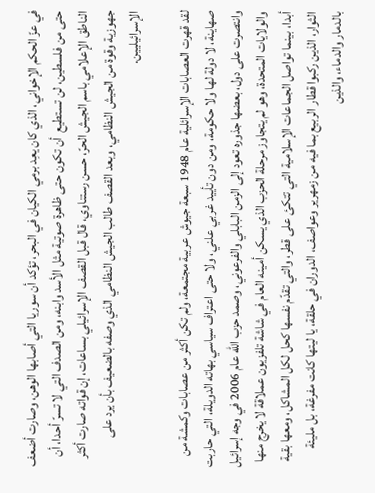في عزّ الحكم الإخواني، الذي كان يعِد برمي الكيان في البحر، تؤكد أن سوريا التي أصابها الوهن، وصارت أضعف حتى من فلسطين، لن تستطيع  أن تكون حتى ظاهرة صوتية مثل الأسد وابنه، ومن الصدف التي لا تسرّ أحدا، أن الناطق الإعلامي باسم الجيش الحرّ، حسن رستناوي، قال قبل القصف الإسرائيلي بساعات، إن قواته صارت أكثر جهوزية وقوة من الجيش النظامي، وبعد القصف طالب الجيش النظامي الذي وصفه بالضعيف بأن يرد على الإسرائيليين.

لقد قهرت العصابات الإسرائلية عام 1948 سبعة جيوش عربية مجتمعة، ولم تكن أكثر من عصابات وكمشة من صهاينة، لا دولة لها ولا حكومة، ومن دون تأييد غربي علني، ولا حتى اعتراف سياسي بهاته الدويلة، التي حاربت وانتصرت على دول، بعضها جذوره تعود إلى الزمن البابلي والفرعوني، وصمد حزب الله عام 2006 في وجه إسرائيل والولايات المتحدة، وهو لم يتجاوز مرحلة الحزب الذي يسكن أمينه العام في شاشة تلفزيون عملاقة لا يخرج منها أبدا، بينما تواصل الجماعات الإسلامية التي تتكئ على قطر، والتي تقدّم نفسها كحل لكل المشاكل، ومعها بقية الثوار، الذين ركبوا قطار الربيع بما فيه من زمهرير وعواصف، الدوران في حلقة، يا ليتها كانت مفرغة، بل مليئة بالدمار والدماء، والذين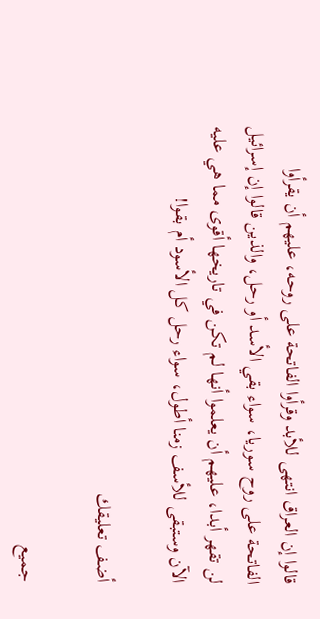قالوا إن العراق انتهى للأبد وقرأوا الفاتحة على روحه، عليهم أن يقرأوا الفاتحة على روح سوريا، سواء بقي الأسد أو رحل، والذين قالوا إن إسرائيل لن تقهر أبدا، عليهم أن يعلموا أنها لم تكن في تاريخها أقوى مما هي عليه الآن وستبقى للأسف زمنا أطول، سواء رحل كل الأسود أم بقوا!

أضف تعليقك

جميع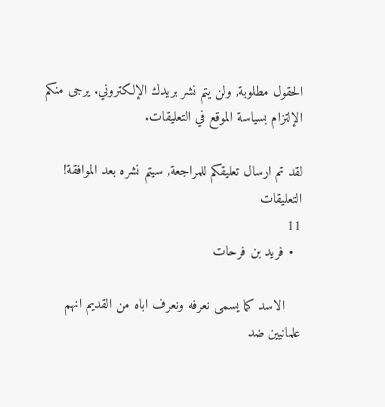الحقول مطلوبة, ولن يتم نشر بريدك الإلكتروني. يرجى منكم الإلتزام بسياسة الموقع في التعليقات.

لقد تم ارسال تعليقكم للمراجعة, سيتم نشره بعد الموافقة!
التعليقات
11
  • فريد بن فرحات

    الاسد كما يسمى نعرفه ونعرف اباه من القديم انهم علمانيين ضد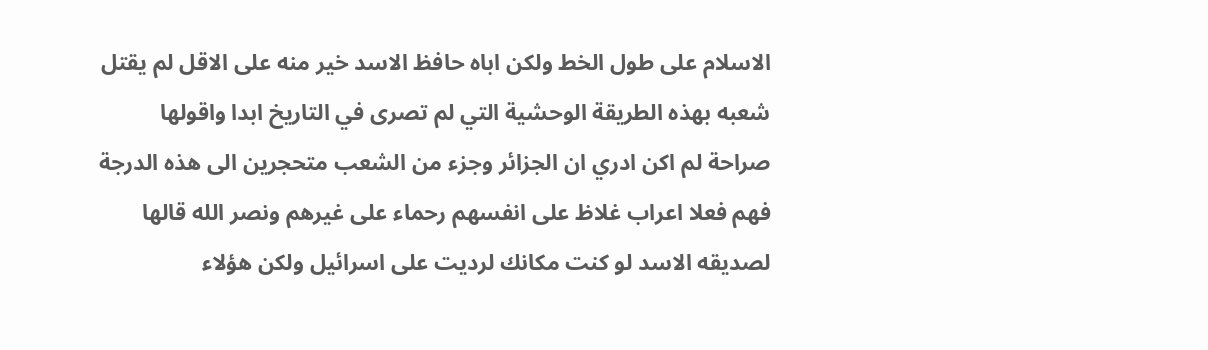الاسلام على طول الخط ولكن اباه حافظ الاسد خير منه على الاقل لم يقتل شعبه بهذه الطريقة الوحشية التي لم تصرى في التاريخ ابدا واقولها صراحة لم اكن ادري ان الجزائر وجزء من الشعب متحجرين الى هذه الدرجة فهم فعلا اعراب غلاظ على انفسهم رحماء على غيرهم ونصر الله قالها لصديقه الاسد لو كنت مكانك لرديت على اسرائيل ولكن هؤلاء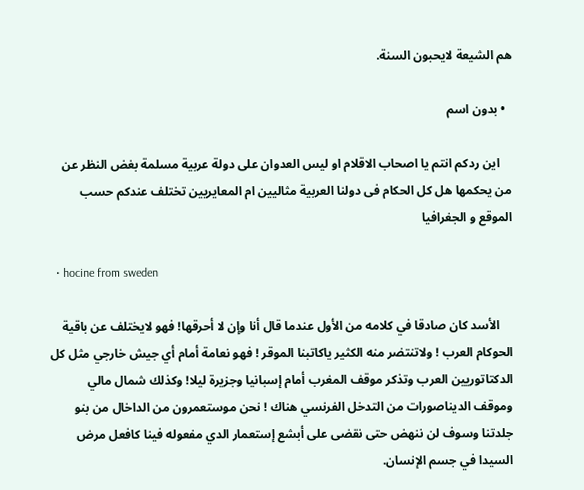هم الشيعة لايحبون السنة.

  • بدون اسم

    اين ردكم انتم يا اصحاب الاقلام او ليس العدوان على دولة عربية مسلمة بغض النظر عن من يحكمها هل كل الحكام فى دولنا العربية مثاليين ام المعايريين تختلف عندكم حسب الموقع و الجغرافيا

  • hocine from sweden

    الأسد كان صادقا في كلامه من الأول عندما قال أنا وإن لا أحرقها! فهو لايختلف عن باقية الحوكام العرب ! ولاتنتضر منه الكثير ياكاتبنا الموقر ! فهو نعامة أمام أي جيش خارجي مثل كل الدكتاتوريين العرب وتذكر موقف المغرب أمام إسبانيا وجزيرة ليلا! وكذلك شمال مالي وموقف الديناصورات من التدخل الفرنسي هناك ! نحن موستعمرون من الداخال من بنو جلدتنا وسوف لن ننهض حتى نقضى على أبشع إستعمار الدي مفعوله فينا كافعل مرض السيدا في جسم الإنسان.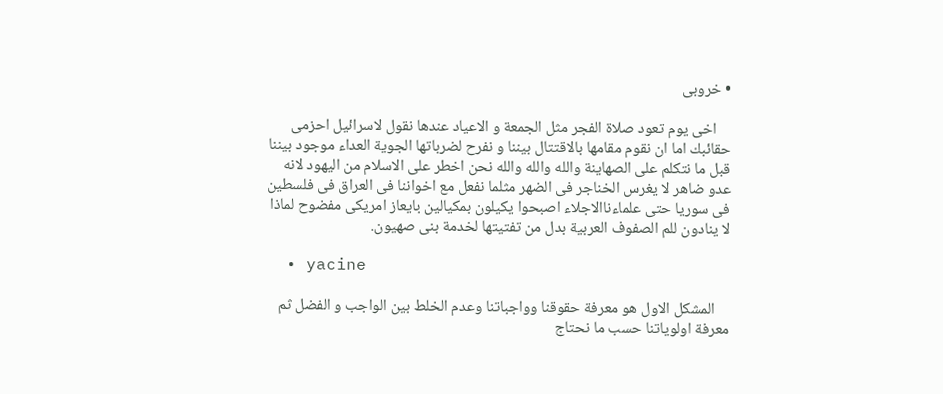• خروبى

    اخى يوم تعود صلاة الفجر مثل الجمعة و الاعياد عندها نقول لاسرائيل احزمى حقائبك اما ان نقوم مقامها بالاقتتال بيننا و نفرح لضرباتها الجوية العداء موجود بيننا قبل ما نتكلم على الصهاينة والله والله والله نحن اخطر على الاسلام من اليهود لانه عدو ضاهر لا يغرس الخناجر فى الضهر مثلما نفعل مع اخواننا فى العراق فى فلسطين فى سوريا حتى علماءناالاجلاء اصبحوا يكيلون بمكيالين بايعاز امريكى مفضوح لماذا لا ينادون للم الصفوف العربية بدل من تفتيتها لخدمة بنى صهيون.

  • yacine

    المشكل الاول هو معرفة حقوقنا وواجباتنا وعدم الخلط بين الواجب و الفضل ثم معرفة اولوياتنا حسب ما نحتاج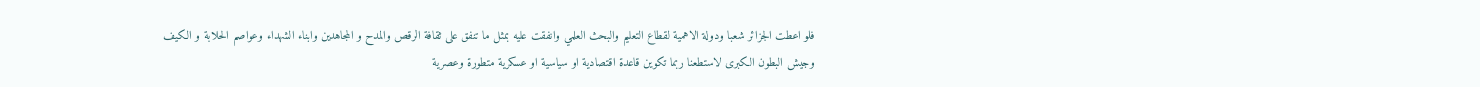فلو اعطت الجزائر شعبا ودولة الاهمية لقطاع التعليم والبحث العلمي وانفقت عليه بمثل ما تنفق على ثقافة الرقص والمدح و المجاهدين وابناء الشهداء وعواصم الحلابة و الكيف وجيش البطون الكبرى لاستطعنا ربما تكوين قاعدة اقتصادية او سياسية او عسكرية متطورة وعصرية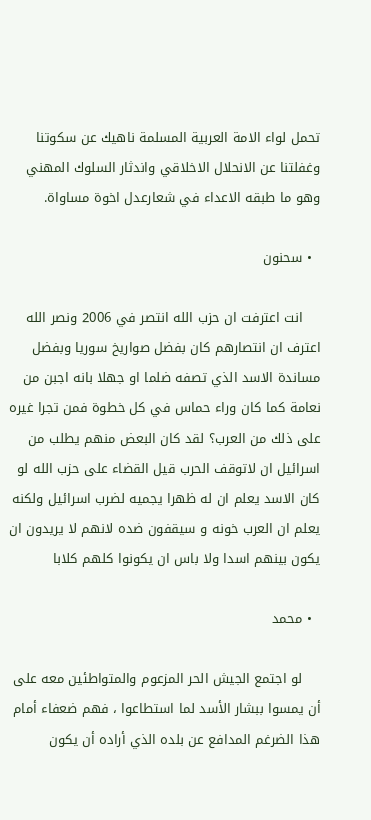تحمل لواء الامة العربية المسلمة ناهيك عن سكوتنا وغفلتنا عن الانحلال الاخلاقي واندثار السلوك المهني وهو ما طبقه الاعداء في شعارعدل اخوة مساواة.

  • سحنون

    انت اعترفت ان حزب الله انتصر في 2006 ونصر الله اعترف ان انتصارهم كان بفضل صواريخ سوريا وبفضل مساندة الاسد الذي تصفه ضلما او جهلا بانه اجبن من نعامة كما كان وراء حماس في كل خطوة فمن تجرا غيره على ذلك من العرب؟ لقد كان البعض منهم يطلب من اسرائيل ان لاتوقف الحرب قيل القضاء على حزب الله لو كان الاسد يعلم ان له ظهرا يجميه لضرب اسرائيل ولكنه يعلم ان العرب خونه و سيقفون ضده لانهم لا يريدون ان يكون بينهم اسدا ولا باس ان يكونوا كلهم كلابا

  • محمد

    لو اجتمع الجيش الحر المزعوم والمتواطئين معه على أن يمسوا ببشار الأسد لما استطاعوا ، فهم ضعفاء أمام هذا الضرغم المدافع عن بلده الذي أراده أن يكون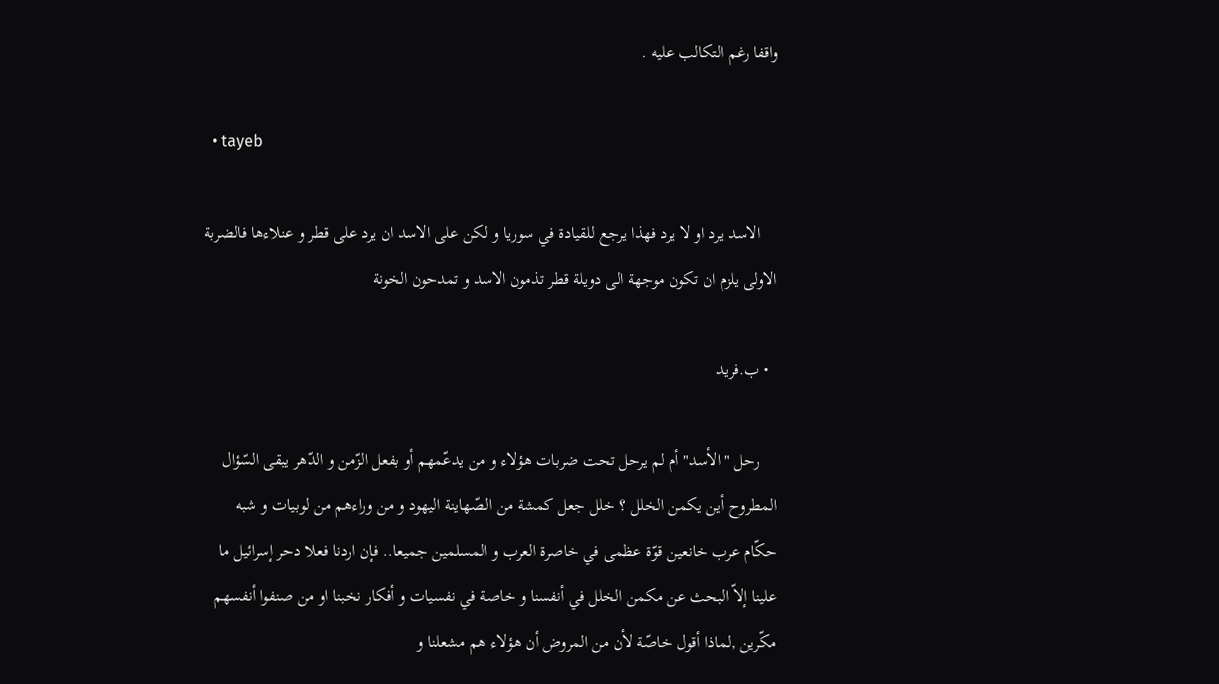واقفا رغم التكالب عليه .

  • tayeb

    الاسد يرد او لا يرد فهذا يرجع للقيادة في سوريا و لكن على الاسد ان يرد على قطر و عنلاءها فالضربة الاولى يلزم ان تكون موجهة الى دويلة قطر تذمون الاسد و تمدحون الخونة

  • ب.فريد

    رحل "الأسد" أم لم يرحل تحت ضربات هؤلاء و من يدعّمهم أو بفعل الزّمن و الدّهر يبقى السّؤال المطروح أين يكمن الخلل ؟ خلل جعل كمشة من الصّهاينة اليهود و من وراءهم من لوبيات و شبه حكّام عرب خانعين قوّة عظمى في خاصرة العرب و المسلمين جميعا.. فإن اردنا فعلا دحر إسرائيل ما علينا إلاّ البحث عن مكمن الخلل في أنفسنا و خاصة في نفسيات و أفكار نخبنا او من صنفوا أنفسهم مكّرين ,لماذا أقول خاصّة لأن من المروض أن هؤلاء هم مشعلنا و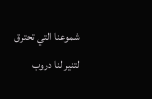شموعنا التي تحترق لتنير لنا دروب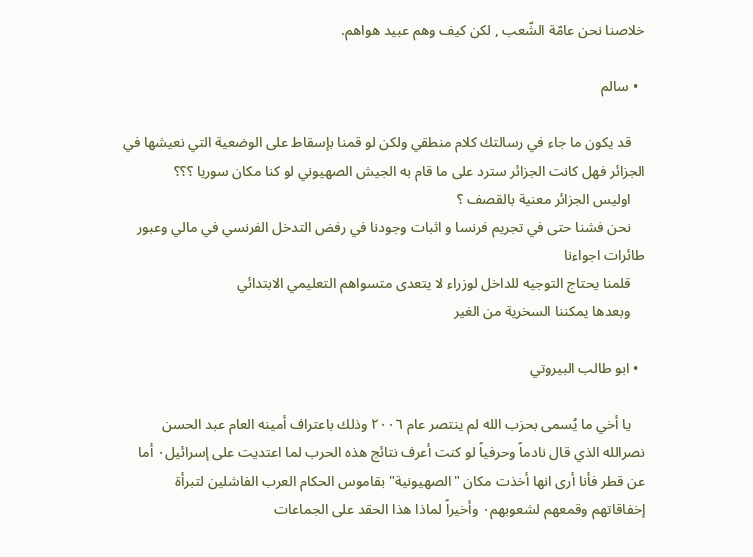خلاصنا نحن عامّة الشّعب , لكن كيف وهم عبيد هواهم.

  • سالم

    قد يكون ما جاء في رسالتك كلام منطقي ولكن لو قمنا بإسقاط على الوضعية التي نعيشها في الجزائر فهل كانت الجزائر سترد على ما قام به الجيش الصهيوني لو كنا مكان سوريا ؟؟؟
    اوليس الجزائر معنية بالقصف ؟
    نحن فشنا حتى في تجريم فرنسا و اثبات وجودنا في رفض التدخل الفرنسي في مالي وعبور طائرات اجواءنا
    قلمنا يحتاج التوجيه للداخل لوزراء لا يتعدى متسواهم التعليمي الابتدائي
    وبعدها يمكننا السخرية من الغير

  • ابو طالب البيروتي

    يا أخي ما يُسمى بحزب الله لم ينتصر عام ٢٠٠٦ وذلك باعتراف أمينه العام عبد الحسن نصرالله الذي قال نادماً وحرفياً لو كنت أعرف نتائج هذه الحرب لما اعتديت على إسرائيل٠ أما عن قطر فأنا أرى انها أخذت مكان "الصهيونية" بقاموس الحكام العرب الفاشلين لتبرأة إخفاقاتهم وقمعهم لشعوبهم٠ وأخيراً لماذا هذا الحقد على الجماعات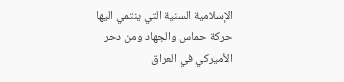الإسلامية السنية التي ينتمي اليها حركة حماس والجهاد ومن دحر الأميركي في العراق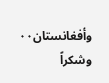وأفغانستان٠٠ وشكراً